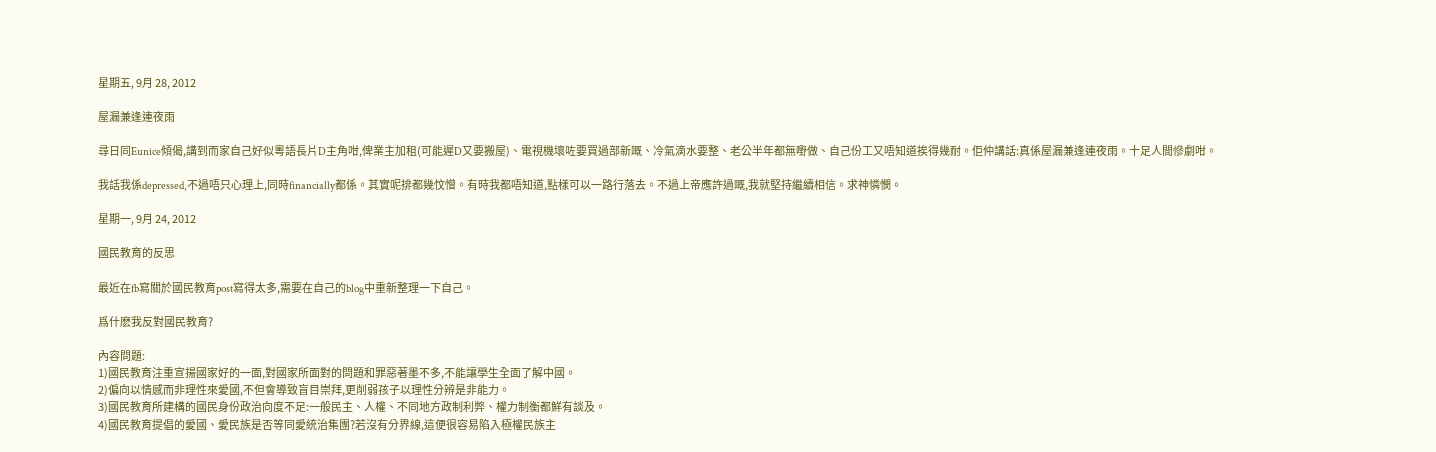星期五, 9月 28, 2012

屋漏兼逢連夜雨

尋日同Eunice傾偈,講到而家自己好似粵語長片D主角咁,俾業主加租(可能遲D又要搬屋)、電視機壞咗要買過部新嘅、冷氣滴水要整、老公半年都無嘢做、自己份工又唔知道挨得幾耐。佢仲講話:真係屋漏兼逢連夜雨。十足人間慘劇咁。

我話我係depressed,不過唔只心理上,同時financially都係。其實呢排都幾忟憎。有時我都唔知道,點樣可以一路行落去。不過上帝應許過嘅,我就堅持繼續相信。求神憐憫。

星期一, 9月 24, 2012

國民教育的反思

最近在fb寫關於國民教育post寫得太多,需要在自己的blog中重新整理一下自己。

爲什麽我反對國民教育?

內容問題:
1)國民教育注重宣揚國家好的一面,對國家所面對的問題和罪惡著墨不多,不能讓學生全面了解中國。
2)偏向以情感而非理性來愛國,不但會導致盲目崇拜,更削弱孩子以理性分辨是非能力。
3)國民教育所建構的國民身份政治向度不足:一般民主、人權、不同地方政制利弊、權力制衡都鮮有談及。
4)國民教育提倡的愛國、愛民族是否等同愛統治集團?若沒有分界線,這便很容易陷入極權民族主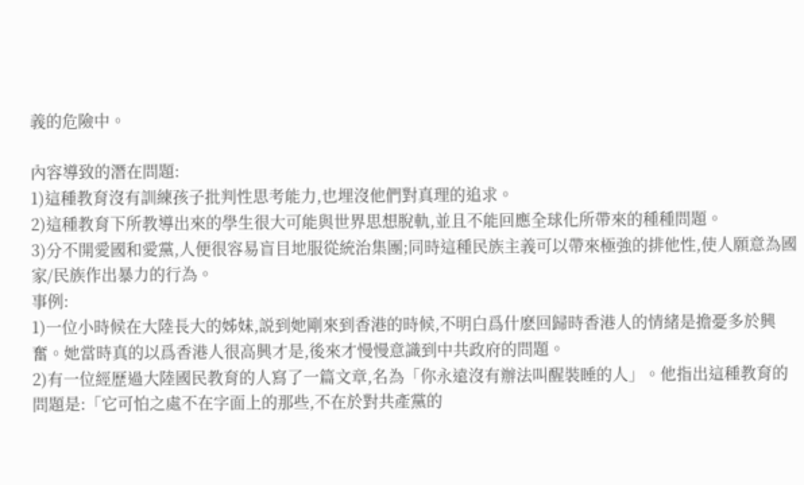義的危險中。

內容導致的潛在問題:
1)這種教育沒有訓練孩子批判性思考能力,也埋沒他們對真理的追求。
2)這種教育下所教導出來的學生很大可能與世界思想脫軌,並且不能回應全球化所帶來的種種問題。
3)分不開愛國和愛黨,人便很容易盲目地服從統治集團;同時這種民族主義可以帶來極強的排他性,使人願意為國家/民族作出暴力的行為。
事例:
1)一位小時候在大陸長大的姊妹,説到她剛來到香港的時候,不明白爲什麽回歸時香港人的情緒是擔憂多於興奮。她當時真的以爲香港人很高興才是,後來才慢慢意識到中共政府的問題。
2)有一位經歷過大陸國民教育的人寫了一篇文章,名為「你永遠沒有辦法叫醒裝睡的人」。他指出這種教育的問題是:「它可怕之處不在字面上的那些,不在於對共產黨的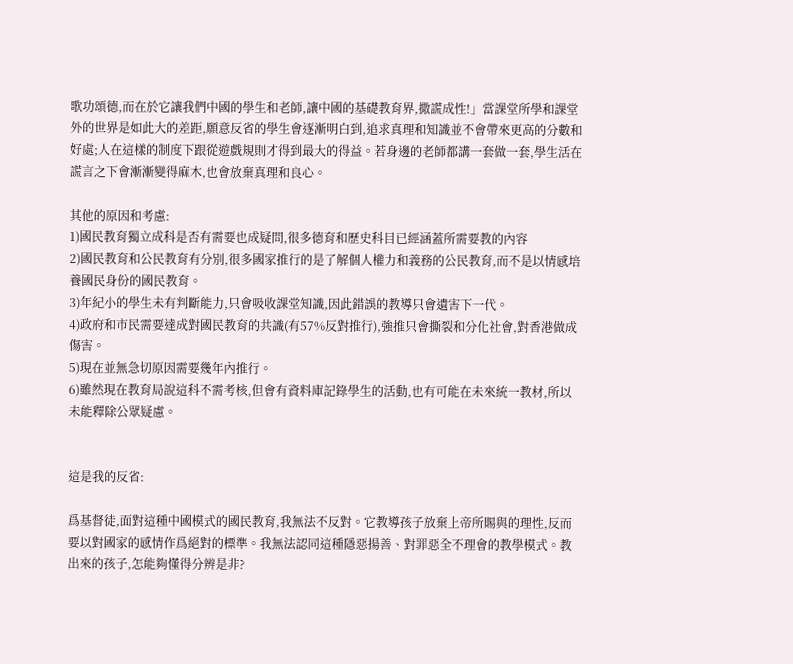歌功頌德,而在於它讓我們中國的學生和老師,讓中國的基礎教育界,撒謊成性!」當課堂所學和課堂外的世界是如此大的差距,願意反省的學生會逐漸明白到,追求真理和知識並不會帶來更高的分數和好處;人在這樣的制度下跟從遊戲規則才得到最大的得益。若身邊的老師都講一套做一套,學生活在謊言之下會漸漸變得麻木,也會放棄真理和良心。

其他的原因和考慮:
1)國民教育獨立成科是否有需要也成疑問,很多德育和歷史科目已經涵蓋所需要教的內容
2)國民教育和公民教育有分別,很多國家推行的是了解個人權力和義務的公民教育,而不是以情感培養國民身份的國民教育。
3)年紀小的學生未有判斷能力,只會吸收課堂知識,因此錯誤的教導只會遺害下一代。
4)政府和市民需要達成對國民教育的共識(有57%反對推行),強推只會撕裂和分化社會,對香港做成傷害。
5)現在並無急切原因需要幾年內推行。
6)雖然現在教育局說這科不需考核,但會有資料庫記錄學生的活動,也有可能在未來統一教材,所以未能釋除公眾疑慮。


這是我的反省:

爲基督徒,面對這種中國模式的國民教育,我無法不反對。它教導孩子放棄上帝所賜與的理性,反而要以對國家的感情作爲絕對的標準。我無法認同這種隱惡揚善、對罪惡全不理會的教學模式。教出來的孩子,怎能夠懂得分辨是非?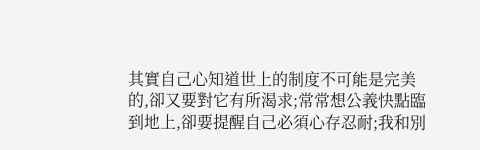其實自己心知道世上的制度不可能是完美的,卻又要對它有所渴求;常常想公義快點臨到地上,卻要提醒自己必須心存忍耐;我和別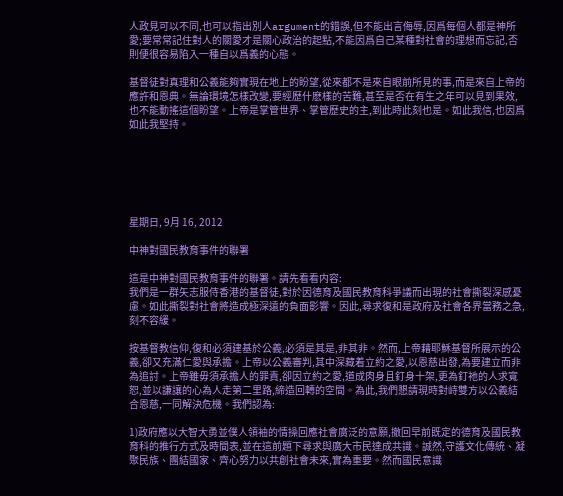人政見可以不同,也可以指出別人argument的錯誤,但不能出言侮辱,因爲每個人都是神所愛;要常常記住對人的關愛才是關心政治的起點,不能因爲自己某種對社會的理想而忘記,否則便很容易陷入一種自以爲義的心態。

基督徒對真理和公義能夠實現在地上的盼望,從來都不是來自眼前所見的事,而是來自上帝的應許和恩典。無論環境怎樣改變,要經歷什麽樣的苦難,甚至是否在有生之年可以見到果效,也不能動搖這個盼望。上帝是掌管世界、掌管歷史的主,到此時此刻也是。如此我信,也因爲如此我堅持。






星期日, 9月 16, 2012

中神對國民教育事件的聯署

這是中神對國民教育事件的聯署。請先看看内容:
我們是一群矢志服侍香港的基督徒,對於因德育及國民教育科爭議而出現的社會撕裂深感憂慮。如此撕裂對社會將造成極深遠的負面影響。因此,尋求復和是政府及社會各界當務之急,刻不容緩。

按基督教信仰,復和必須建基於公義,必須是其是,非其非。然而,上帝藉耶穌基督所展示的公義,卻又充滿仁愛與承擔。上帝以公義審判,其中深藏着立約之愛,以恩慈出發,為要建立而非為追討。上帝雖毋須承擔人的罪責,卻因立約之愛,道成肉身且釘身十架,更為釘祂的人求寬恕,並以謙讓的心為人走第二里路,締造回轉的空間。為此,我們懇請現時對峙雙方以公義結合恩慈,一同解決危機。我們認為:

1)政府應以大智大勇並僕人領袖的情操回應社會廣泛的意願,撤回早前既定的德育及國民教育科的推行方式及時間表,並在這前題下尋求與廣大市民達成共識。誠然,守護文化傳統、凝聚民族、團結國家、齊心努力以共創社會未來,實為重要。然而國民意識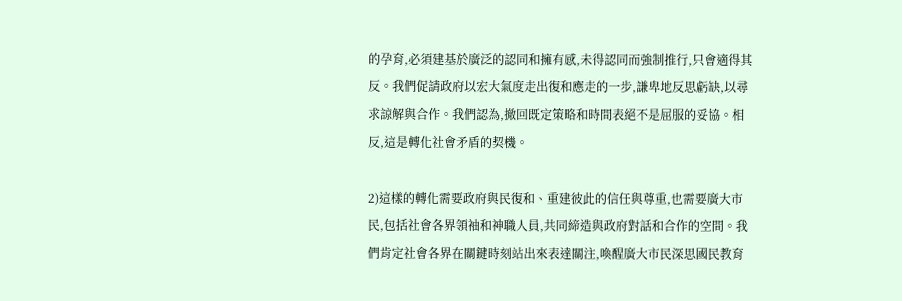的孕育,必須建基於廣泛的認同和擁有感,未得認同而強制推行,只會適得其反。我們促請政府以宏大氣度走出復和應走的一步,謙卑地反思虧缺,以尋求諒解與合作。我們認為,撤回既定策略和時間表絕不是屈服的妥協。相反,這是轉化社會矛盾的契機。

2)這樣的轉化需要政府與民復和、重建彼此的信任與尊重,也需要廣大市民,包括社會各界領袖和神職人員,共同締造與政府對話和合作的空間。我們肯定社會各界在關鍵時刻站出來表達關注,喚醒廣大市民深思國民教育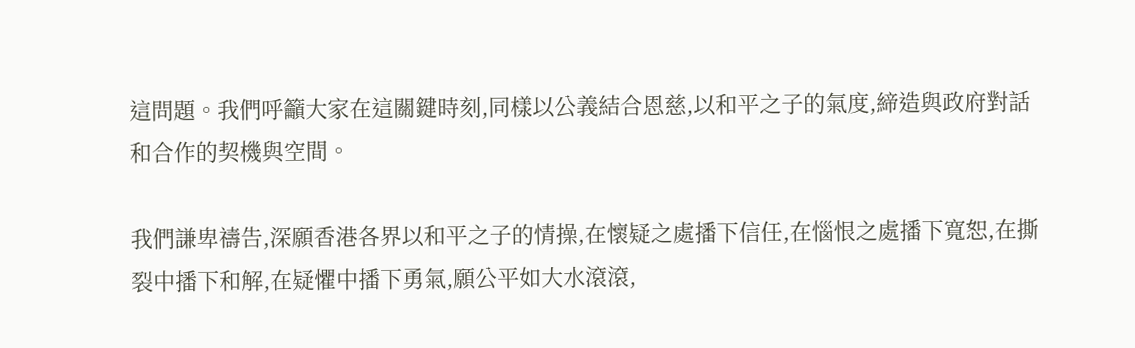這問題。我們呼籲大家在這關鍵時刻,同樣以公義結合恩慈,以和平之子的氣度,締造與政府對話和合作的契機與空間。

我們謙卑禱告,深願香港各界以和平之子的情操,在懷疑之處播下信任,在惱恨之處播下寬恕,在撕裂中播下和解,在疑懼中播下勇氣,願公平如大水滾滾,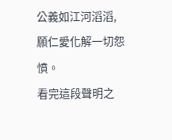公義如江河滔滔,願仁愛化解一切怨憤。
看完這段聲明之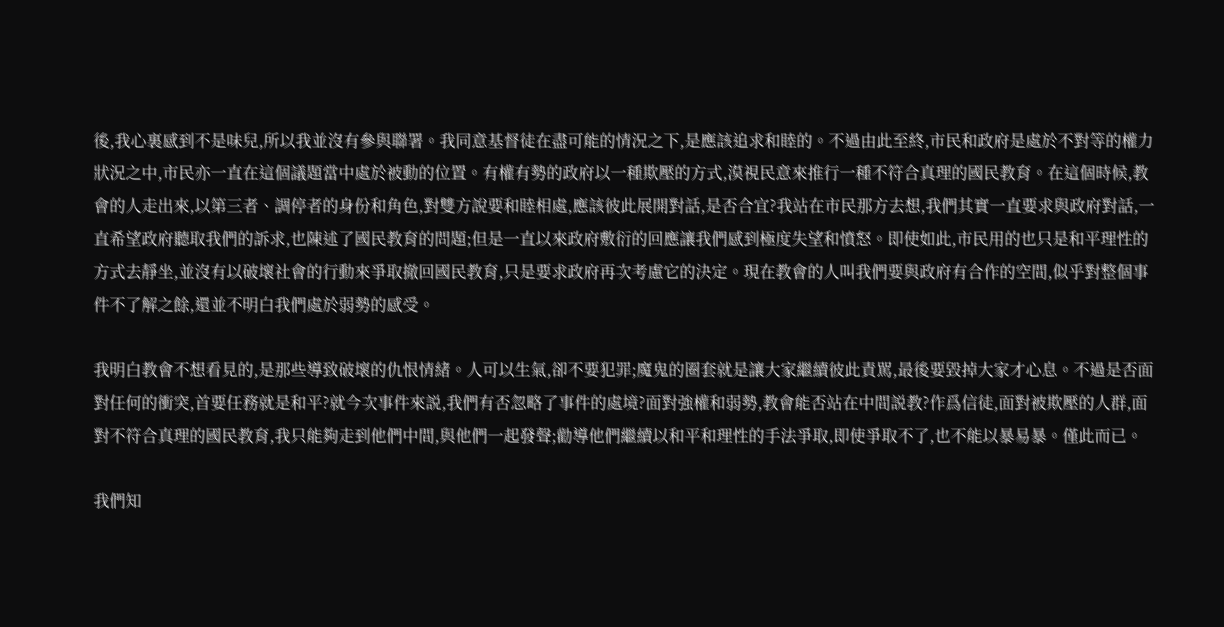後,我心裏感到不是味兒,所以我並沒有參與聯署。我同意基督徒在盡可能的情況之下,是應該追求和睦的。不過由此至終,市民和政府是處於不對等的權力狀況之中,市民亦一直在這個議題當中處於被動的位置。有權有勢的政府以一種欺壓的方式,漠視民意來推行一種不符合真理的國民教育。在這個時候,教會的人走出來,以第三者、調停者的身份和角色,對雙方說要和睦相處,應該彼此展開對話,是否合宜?我站在市民那方去想,我們其實一直要求與政府對話,一直希望政府聽取我們的訴求,也陳述了國民教育的問題;但是一直以來政府敷衍的回應讓我們感到極度失望和憤怒。即使如此,市民用的也只是和平理性的方式去靜坐,並沒有以破壞社會的行動來爭取撤回國民教育,只是要求政府再次考慮它的決定。現在教會的人叫我們要與政府有合作的空間,似乎對整個事件不了解之餘,還並不明白我們處於弱勢的感受。

我明白教會不想看見的,是那些導致破壞的仇恨情緒。人可以生氣,卻不要犯罪;魔鬼的圈套就是讓大家繼續彼此責駡,最後要毀掉大家才心息。不過是否面對任何的衝突,首要任務就是和平?就今次事件來説,我們有否忽略了事件的處境?面對強權和弱勢,教會能否站在中間説教?作爲信徒,面對被欺壓的人群,面對不符合真理的國民教育,我只能夠走到他們中間,與他們一起發聲;勸導他們繼續以和平和理性的手法爭取,即使爭取不了,也不能以暴易暴。僅此而已。

我們知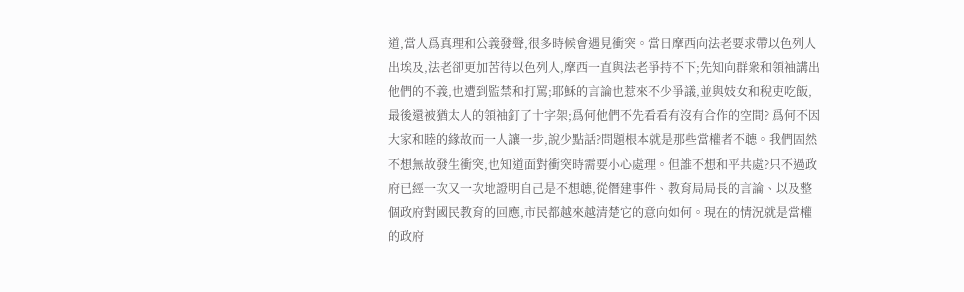道,當人爲真理和公義發聲,很多時候會遇見衝突。當日摩西向法老要求帶以色列人出埃及,法老卻更加苦待以色列人,摩西一直與法老爭持不下;先知向群衆和領袖講出他們的不義,也遭到監禁和打罵;耶穌的言論也惹來不少爭議,並與妓女和稅吏吃飯,最後還被猶太人的領袖釘了十字架;爲何他們不先看看有沒有合作的空間? 爲何不因大家和睦的緣故而一人讓一步,說少點話?問題根本就是那些當權者不聼。我們固然不想無故發生衝突,也知道面對衝突時需要小心處理。但誰不想和平共處?只不過政府已經一次又一次地證明自己是不想聼,從僭建事件、教育局局長的言論、以及整個政府對國民教育的回應,市民都越來越清楚它的意向如何。現在的情況就是當權的政府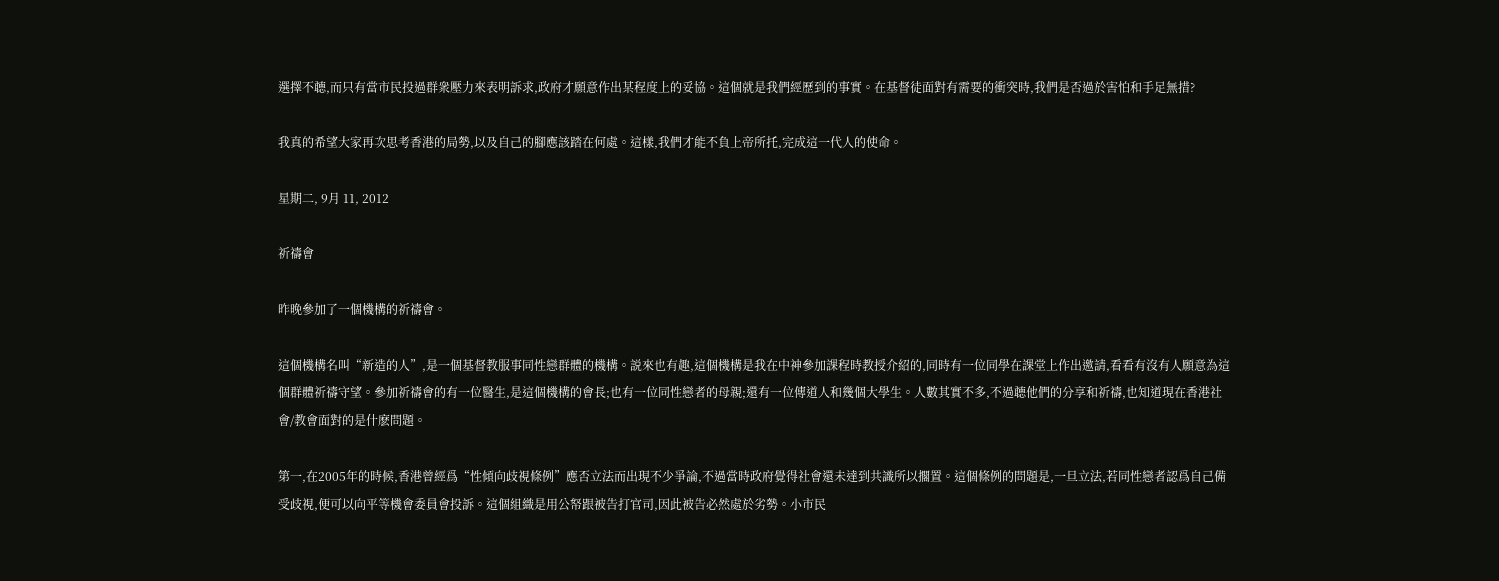選擇不聼,而只有當市民投過群衆壓力來表明訴求,政府才願意作出某程度上的妥協。這個就是我們經歷到的事實。在基督徒面對有需要的衝突時,我們是否過於害怕和手足無措?

我真的希望大家再次思考香港的局勢,以及自己的腳應該踏在何處。這樣,我們才能不負上帝所托,完成這一代人的使命。

星期二, 9月 11, 2012

祈禱會

昨晚參加了一個機構的祈禱會。

這個機構名叫“新造的人”,是一個基督教服事同性戀群體的機構。説來也有趣,這個機構是我在中神參加課程時教授介紹的,同時有一位同學在課堂上作出邀請,看看有沒有人願意為這個群體祈禱守望。參加祈禱會的有一位醫生,是這個機構的會長;也有一位同性戀者的母親;還有一位傳道人和幾個大學生。人數其實不多,不過聼他們的分享和祈禱,也知道現在香港社會/教會面對的是什麽問題。

第一,在2005年的時候,香港曾經爲“性傾向歧視條例”應否立法而出現不少爭論,不過當時政府覺得社會還未達到共識所以擱置。這個條例的問題是,一旦立法,若同性戀者認爲自己備受歧視,便可以向平等機會委員會投訴。這個組織是用公帑跟被告打官司,因此被告必然處於劣勢。小市民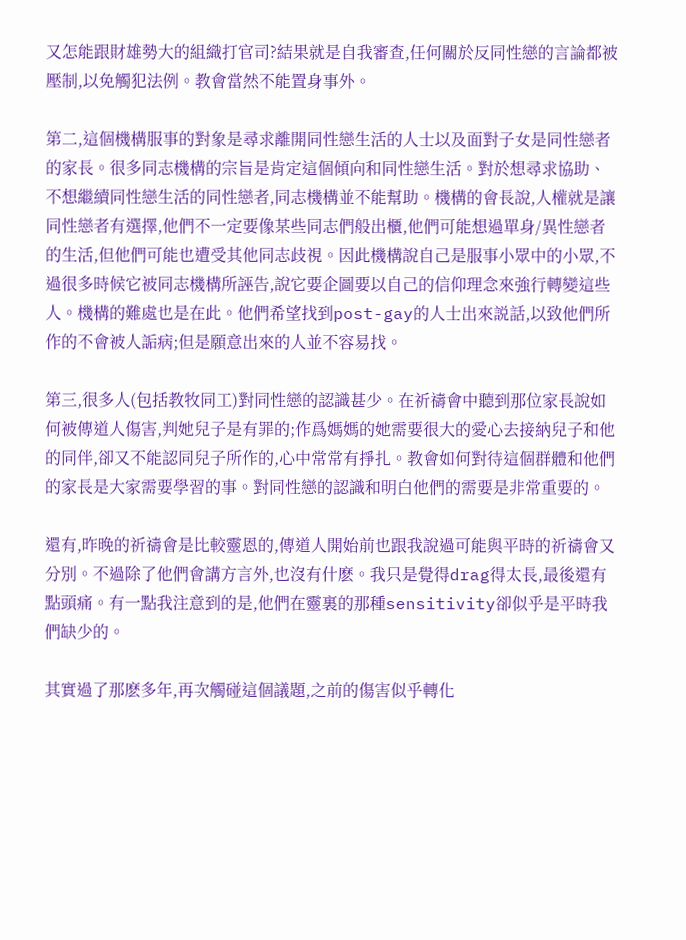又怎能跟財雄勢大的組織打官司?結果就是自我審查,任何關於反同性戀的言論都被壓制,以免觸犯法例。教會當然不能置身事外。

第二,這個機構服事的對象是尋求離開同性戀生活的人士以及面對子女是同性戀者的家長。很多同志機構的宗旨是肯定這個傾向和同性戀生活。對於想尋求協助、不想繼續同性戀生活的同性戀者,同志機構並不能幫助。機構的會長說,人權就是讓同性戀者有選擇,他們不一定要像某些同志們般出櫃,他們可能想過單身/異性戀者的生活,但他們可能也遭受其他同志歧視。因此機構說自己是服事小眾中的小眾,不過很多時候它被同志機構所誣告,說它要企圖要以自己的信仰理念來強行轉變這些人。機構的難處也是在此。他們希望找到post-gay的人士出來説話,以致他們所作的不會被人詬病;但是願意出來的人並不容易找。

第三,很多人(包括教牧同工)對同性戀的認識甚少。在祈禱會中聽到那位家長說如何被傳道人傷害,判她兒子是有罪的;作爲媽媽的她需要很大的愛心去接納兒子和他的同伴,卻又不能認同兒子所作的,心中常常有掙扎。教會如何對待這個群體和他們的家長是大家需要學習的事。對同性戀的認識和明白他們的需要是非常重要的。

還有,昨晚的祈禱會是比較靈恩的,傳道人開始前也跟我說過可能與平時的祈禱會又分別。不過除了他們會講方言外,也沒有什麽。我只是覺得drag得太長,最後還有點頭痛。有一點我注意到的是,他們在靈裏的那種sensitivity卻似乎是平時我們缺少的。

其實過了那麽多年,再次觸碰這個議題,之前的傷害似乎轉化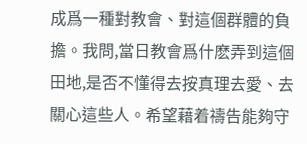成爲一種對教會、對這個群體的負擔。我問,當日教會爲什麽弄到這個田地,是否不懂得去按真理去愛、去關心這些人。希望藉着禱告能夠守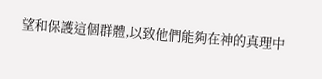望和保護這個群體,以致他們能夠在神的真理中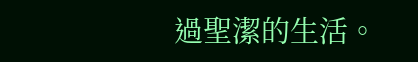過聖潔的生活。